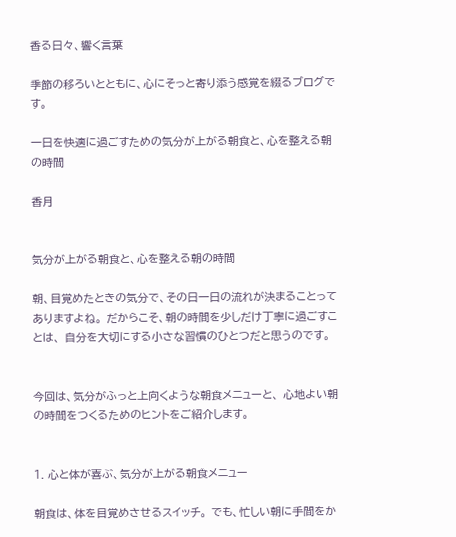香る日々、響く言葉

季節の移ろいとともに、心にそっと寄り添う感覚を綴るブログです。

一日を快適に過ごすための気分が上がる朝食と、心を整える朝の時間

香月


気分が上がる朝食と、心を整える朝の時間

朝、目覚めたときの気分で、その日一日の流れが決まることってありますよね。 だからこそ、朝の時間を少しだけ丁寧に過ごすことは、 自分を大切にする小さな習慣のひとつだと思うのです。


今回は、気分がふっと上向くような朝食メニューと、 心地よい朝の時間をつくるためのヒントをご紹介します。


1. 心と体が喜ぶ、気分が上がる朝食メニュー

朝食は、体を目覚めさせるスイッチ。 でも、忙しい朝に手間をか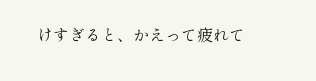けすぎると、かえって疲れて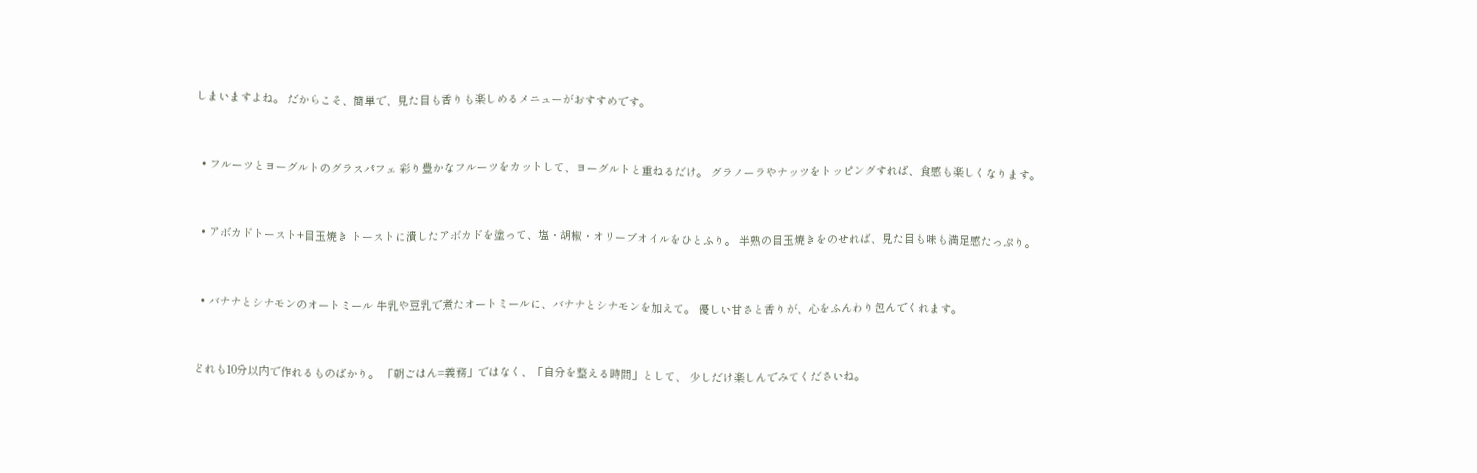しまいますよね。 だからこそ、簡単で、見た目も香りも楽しめるメニューがおすすめです。


  • フルーツとヨーグルトのグラスパフェ 彩り豊かなフルーツをカットして、ヨーグルトと重ねるだけ。 グラノーラやナッツをトッピングすれば、食感も楽しくなります。


  • アボカドトースト+目玉焼き トーストに潰したアボカドを塗って、塩・胡椒・オリーブオイルをひとふり。 半熟の目玉焼きをのせれば、見た目も味も満足感たっぷり。


  • バナナとシナモンのオートミール 牛乳や豆乳で煮たオートミールに、バナナとシナモンを加えて。 優しい甘さと香りが、心をふんわり包んでくれます。


どれも10分以内で作れるものばかり。 「朝ごはん=義務」ではなく、「自分を整える時間」として、 少しだけ楽しんでみてくださいね。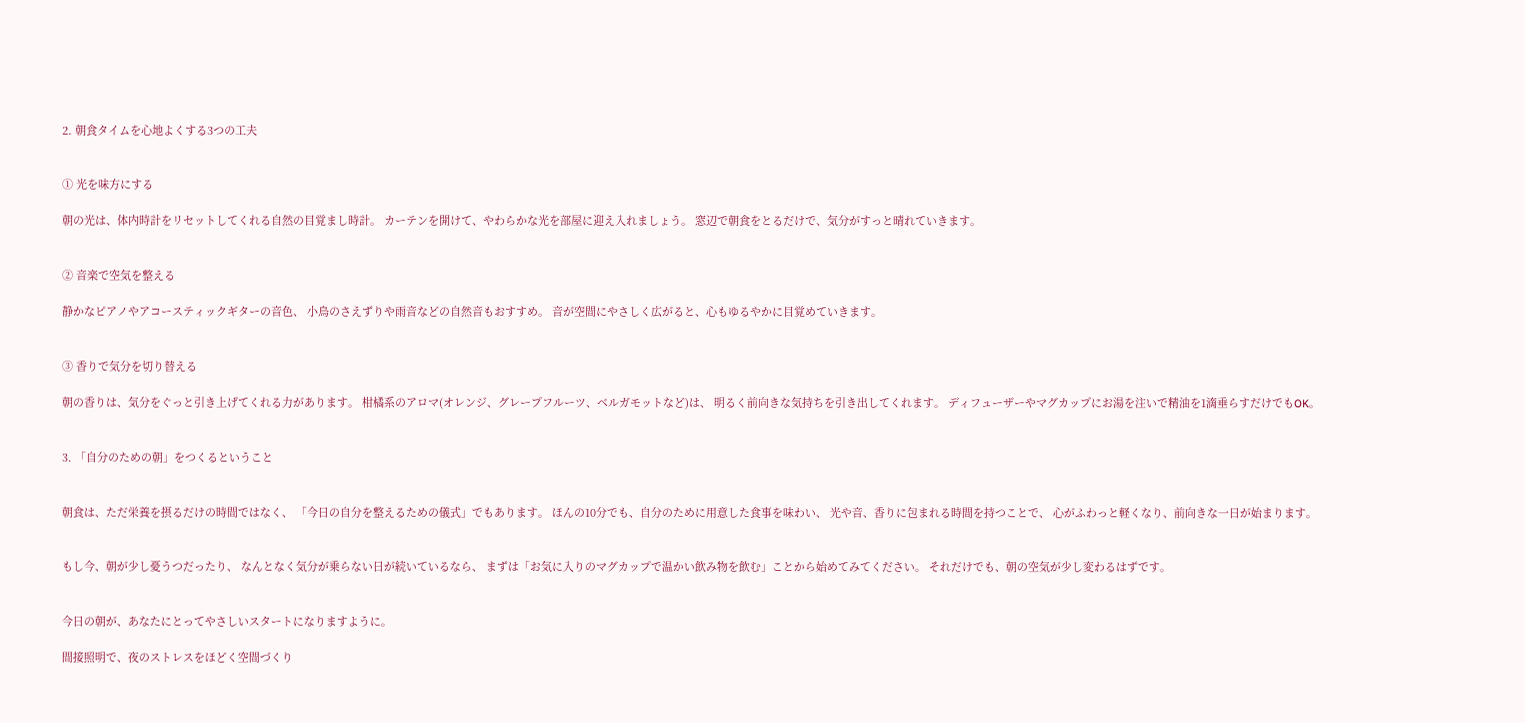2. 朝食タイムを心地よくする3つの工夫


① 光を味方にする

朝の光は、体内時計をリセットしてくれる自然の目覚まし時計。 カーテンを開けて、やわらかな光を部屋に迎え入れましょう。 窓辺で朝食をとるだけで、気分がすっと晴れていきます。


② 音楽で空気を整える

静かなピアノやアコースティックギターの音色、 小鳥のさえずりや雨音などの自然音もおすすめ。 音が空間にやさしく広がると、心もゆるやかに目覚めていきます。


③ 香りで気分を切り替える

朝の香りは、気分をぐっと引き上げてくれる力があります。 柑橘系のアロマ(オレンジ、グレープフルーツ、ベルガモットなど)は、 明るく前向きな気持ちを引き出してくれます。 ディフューザーやマグカップにお湯を注いで精油を1滴垂らすだけでもOK。


3. 「自分のための朝」をつくるということ


朝食は、ただ栄養を摂るだけの時間ではなく、 「今日の自分を整えるための儀式」でもあります。 ほんの10分でも、自分のために用意した食事を味わい、 光や音、香りに包まれる時間を持つことで、 心がふわっと軽くなり、前向きな一日が始まります。


もし今、朝が少し憂うつだったり、 なんとなく気分が乗らない日が続いているなら、 まずは「お気に入りのマグカップで温かい飲み物を飲む」ことから始めてみてください。 それだけでも、朝の空気が少し変わるはずです。


今日の朝が、あなたにとってやさしいスタートになりますように。

間接照明で、夜のストレスをほどく空間づくり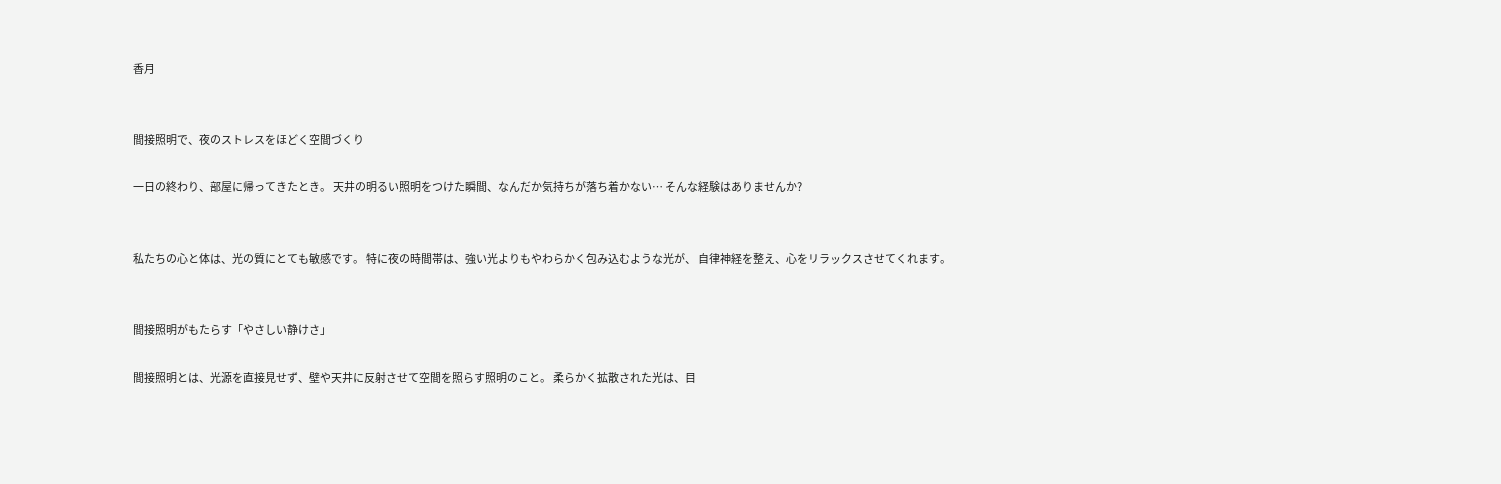香月


間接照明で、夜のストレスをほどく空間づくり

一日の終わり、部屋に帰ってきたとき。 天井の明るい照明をつけた瞬間、なんだか気持ちが落ち着かない… そんな経験はありませんか?


私たちの心と体は、光の質にとても敏感です。 特に夜の時間帯は、強い光よりもやわらかく包み込むような光が、 自律神経を整え、心をリラックスさせてくれます。


間接照明がもたらす「やさしい静けさ」

間接照明とは、光源を直接見せず、壁や天井に反射させて空間を照らす照明のこと。 柔らかく拡散された光は、目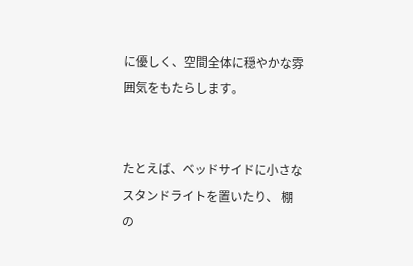に優しく、空間全体に穏やかな雰囲気をもたらします。


たとえば、ベッドサイドに小さなスタンドライトを置いたり、 棚の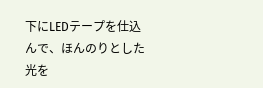下にLEDテープを仕込んで、ほんのりとした光を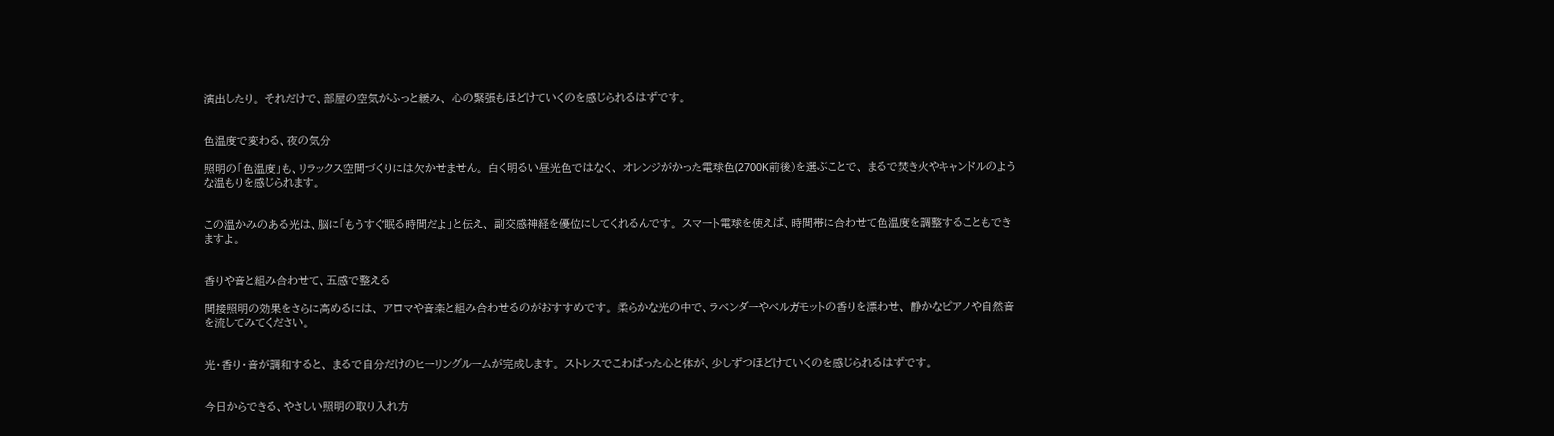演出したり。 それだけで、部屋の空気がふっと緩み、 心の緊張もほどけていくのを感じられるはずです。


色温度で変わる、夜の気分

照明の「色温度」も、リラックス空間づくりには欠かせません。 白く明るい昼光色ではなく、 オレンジがかった電球色(2700K前後)を選ぶことで、 まるで焚き火やキャンドルのような温もりを感じられます。


この温かみのある光は、脳に「もうすぐ眠る時間だよ」と伝え、 副交感神経を優位にしてくれるんです。 スマート電球を使えば、時間帯に合わせて色温度を調整することもできますよ。


香りや音と組み合わせて、五感で整える

間接照明の効果をさらに高めるには、 アロマや音楽と組み合わせるのがおすすめです。 柔らかな光の中で、ラベンダーやベルガモットの香りを漂わせ、 静かなピアノや自然音を流してみてください。


光・香り・音が調和すると、 まるで自分だけのヒーリングルームが完成します。 ストレスでこわばった心と体が、少しずつほどけていくのを感じられるはずです。


今日からできる、やさしい照明の取り入れ方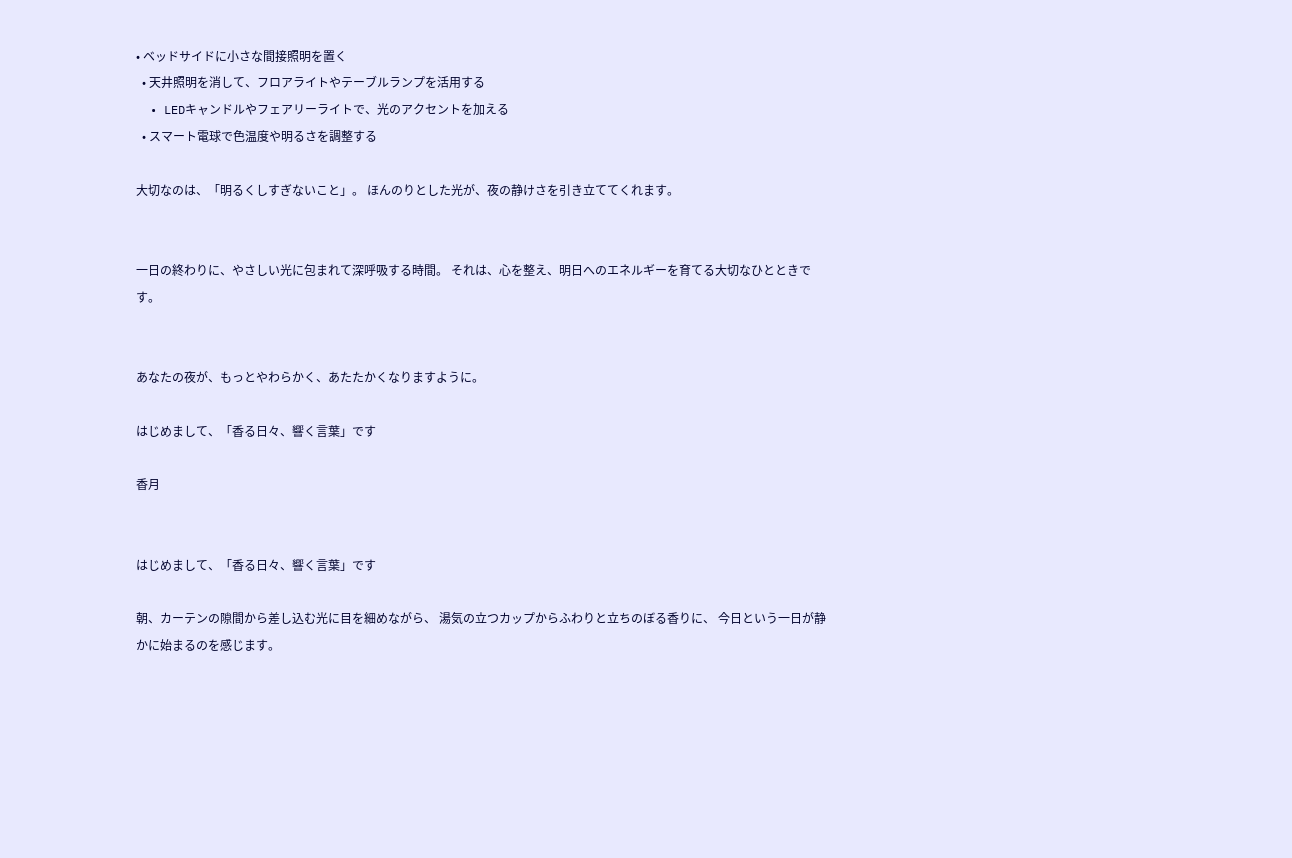• ベッドサイドに小さな間接照明を置く
  • 天井照明を消して、フロアライトやテーブルランプを活用する
  • LEDキャンドルやフェアリーライトで、光のアクセントを加える
  • スマート電球で色温度や明るさを調整する

大切なのは、「明るくしすぎないこと」。 ほんのりとした光が、夜の静けさを引き立ててくれます。


一日の終わりに、やさしい光に包まれて深呼吸する時間。 それは、心を整え、明日へのエネルギーを育てる大切なひとときです。


あなたの夜が、もっとやわらかく、あたたかくなりますように。

はじめまして、「香る日々、響く言葉」です

香月


はじめまして、「香る日々、響く言葉」です

朝、カーテンの隙間から差し込む光に目を細めながら、 湯気の立つカップからふわりと立ちのぼる香りに、 今日という一日が静かに始まるのを感じます。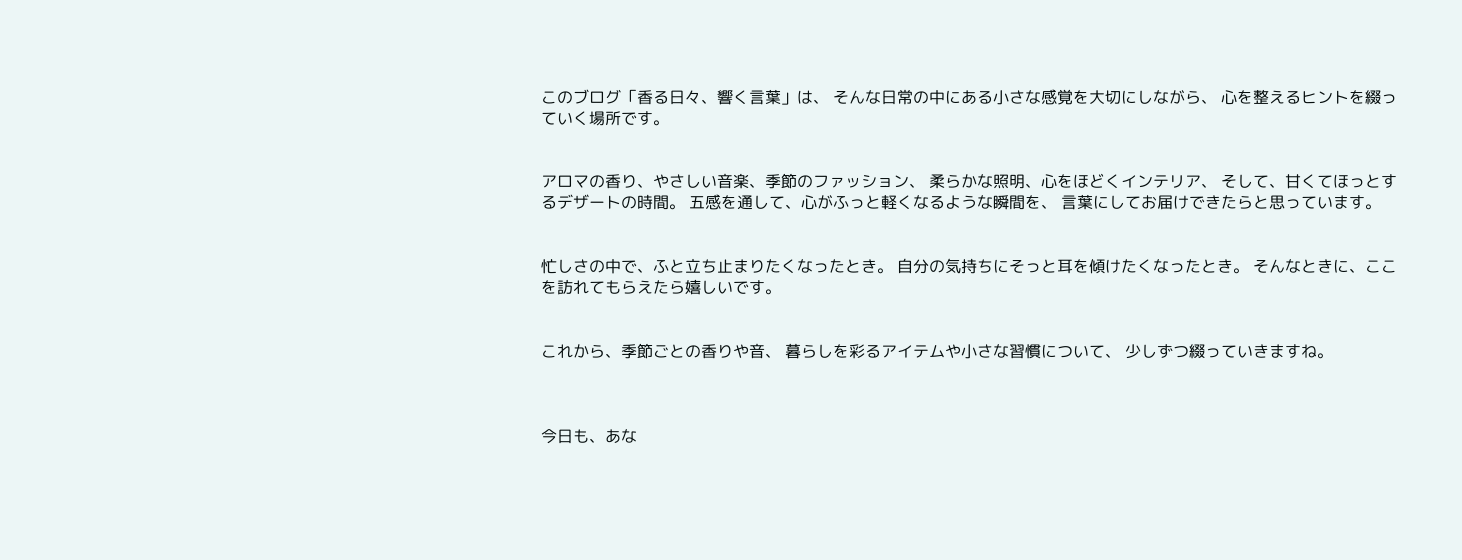このブログ「香る日々、響く言葉」は、 そんな日常の中にある小さな感覚を大切にしながら、 心を整えるヒントを綴っていく場所です。


アロマの香り、やさしい音楽、季節のファッション、 柔らかな照明、心をほどくインテリア、 そして、甘くてほっとするデザートの時間。 五感を通して、心がふっと軽くなるような瞬間を、 言葉にしてお届けできたらと思っています。


忙しさの中で、ふと立ち止まりたくなったとき。 自分の気持ちにそっと耳を傾けたくなったとき。 そんなときに、ここを訪れてもらえたら嬉しいです。


これから、季節ごとの香りや音、 暮らしを彩るアイテムや小さな習慣について、 少しずつ綴っていきますね。



今日も、あな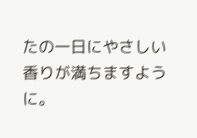たの一日にやさしい香りが満ちますように。